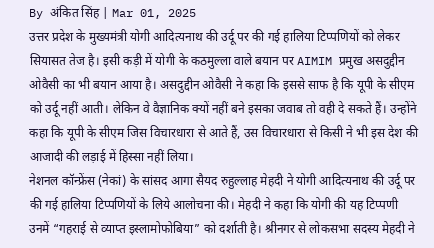By अंकित सिंह | Mar 01, 2025
उत्तर प्रदेश के मुख्यमंत्री योगी आदित्यनाथ की उर्दू पर की गई हालिया टिप्पणियों को लेकर सियासत तेज है। इसी कड़ी में योगी के कठमुल्ला वाले बयान पर AIMIM प्रमुख असदुद्दीन ओवैसी का भी बयान आया है। असदुद्दीन ओवैसी ने कहा कि इससे साफ है कि यूपी के सीएम को उर्दू नहीं आती। लेकिन वे वैज्ञानिक क्यों नहीं बने इसका जवाब तो वही दे सकते हैं। उन्होंने कहा कि यूपी के सीएम जिस विचारधारा से आते हैं, उस विचारधारा से किसी ने भी इस देश की आजादी की लड़ाई में हिस्सा नहीं लिया।
नेशनल कॉन्फ्रेंस (नेकां) के सांसद आगा सैयद रुहुल्लाह मेहदी ने योगी आदित्यनाथ की उर्दू पर की गई हालिया टिप्पणियों के लिये आलोचना की। मेहदी ने कहा कि योगी की यह टिप्पणी उनमें “गहराई से व्याप्त इस्लामोफोबिया” को दर्शाती है। श्रीनगर से लोकसभा सदस्य मेहदी ने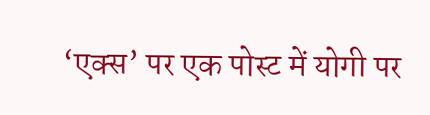‘एक्स’ पर एक पोस्ट में योगी पर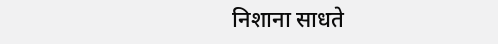निशाना साधते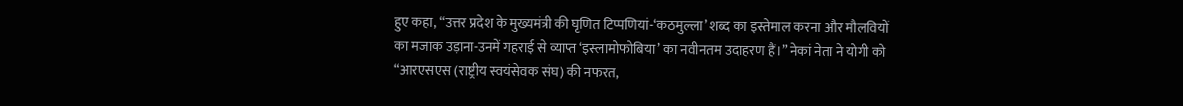हुए कहा, “उत्तर प्रदेश के मुख्यमंत्री की घृणित टिप्पणियां-‘कठमुल्ला’ शब्द का इस्तेमाल करना और मौलवियों का मजाक उड़ाना-उनमें गहराई से व्याप्त ‘इस्लामोफोबिया’ का नवीनतम उदाहरण हैं।” नेकां नेता ने योगी को “आरएसएस (राष्ट्रीय स्वयंसेवक संघ) की नफरत,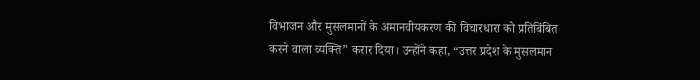विभाजन और मुसलमानों के अमानवीयकरण की विचारधारा को प्रतिबिंबित करने वाला व्यक्ति” करार दिया। उन्होंने कहा, “उत्तर प्रदेश के मुसलमान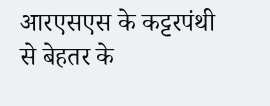आरएसएस के कट्टरपंथी से बेहतर के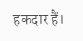हकदार हैं।